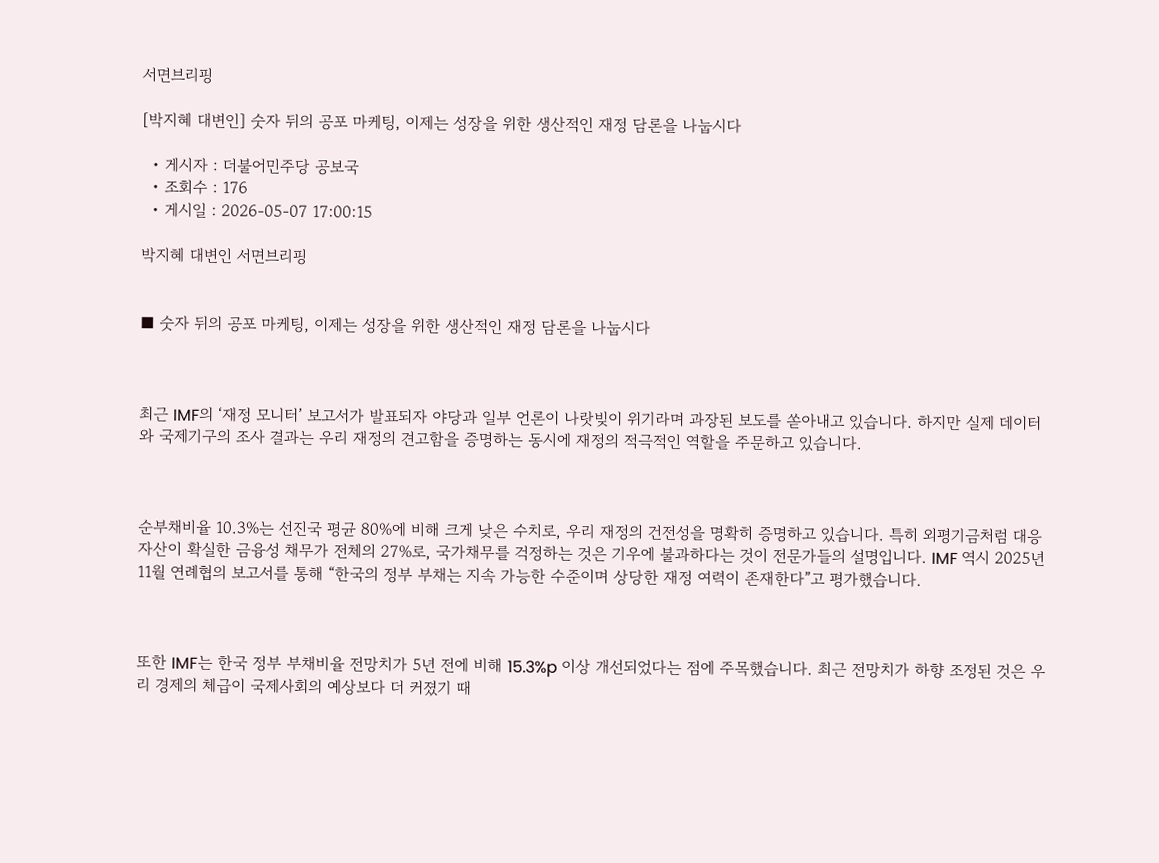서면브리핑

[박지혜 대변인] 숫자 뒤의 공포 마케팅, 이제는 성장을 위한 생산적인 재정 담론을 나눕시다

  • 게시자 : 더불어민주당 공보국
  • 조회수 : 176
  • 게시일 : 2026-05-07 17:00:15

박지혜 대변인 서면브리핑


■ 숫자 뒤의 공포 마케팅, 이제는 성장을 위한 생산적인 재정 담론을 나눕시다



최근 IMF의 ‘재정 모니터’ 보고서가 발표되자 야당과 일부 언론이 나랏빚이 위기라며 과장된 보도를 쏟아내고 있습니다. 하지만 실제 데이터와 국제기구의 조사 결과는 우리 재정의 견고함을 증명하는 동시에 재정의 적극적인 역할을 주문하고 있습니다.



순부채비율 10.3%는 선진국 평균 80%에 비해 크게 낮은 수치로, 우리 재정의 건전성을 명확히 증명하고 있습니다. 특히 외평기금처럼 대응자산이 확실한 금융성 채무가 전체의 27%로, 국가채무를 걱정하는 것은 기우에 불과하다는 것이 전문가들의 설명입니다. IMF 역시 2025년 11월 연례협의 보고서를 통해 “한국의 정부 부채는 지속 가능한 수준이며 상당한 재정 여력이 존재한다”고 평가했습니다.



또한 IMF는 한국 정부 부채비율 전망치가 5년 전에 비해 15.3%p 이상 개선되었다는 점에 주목했습니다. 최근 전망치가 하향 조정된 것은 우리 경제의 체급이 국제사회의 예상보다 더 커졌기 때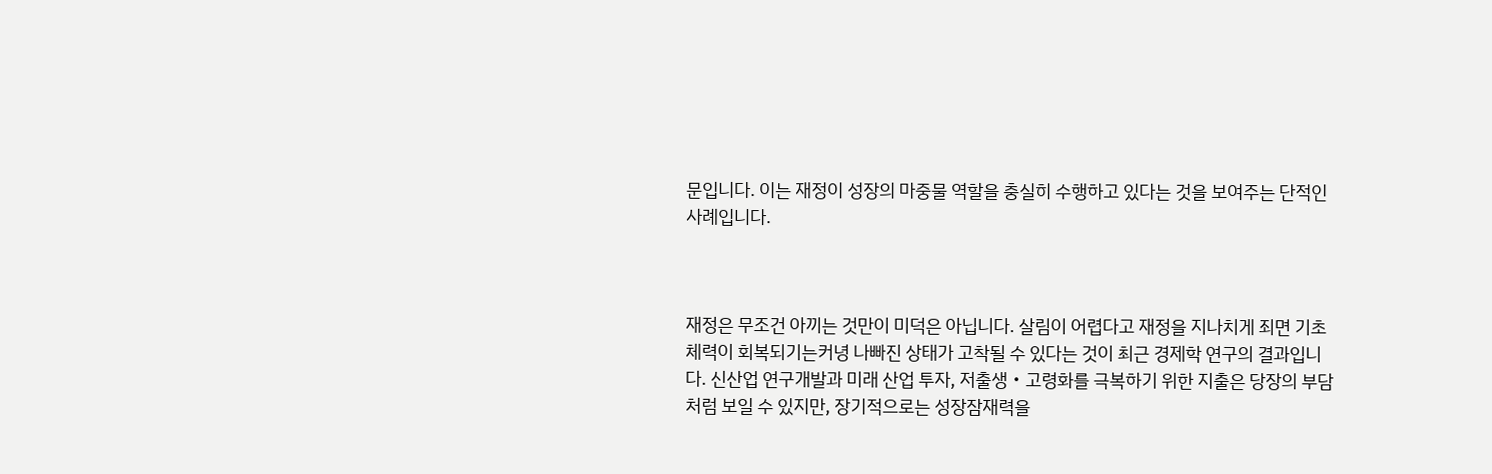문입니다. 이는 재정이 성장의 마중물 역할을 충실히 수행하고 있다는 것을 보여주는 단적인 사례입니다.



재정은 무조건 아끼는 것만이 미덕은 아닙니다. 살림이 어렵다고 재정을 지나치게 죄면 기초 체력이 회복되기는커녕 나빠진 상태가 고착될 수 있다는 것이 최근 경제학 연구의 결과입니다. 신산업 연구개발과 미래 산업 투자, 저출생‧고령화를 극복하기 위한 지출은 당장의 부담처럼 보일 수 있지만, 장기적으로는 성장잠재력을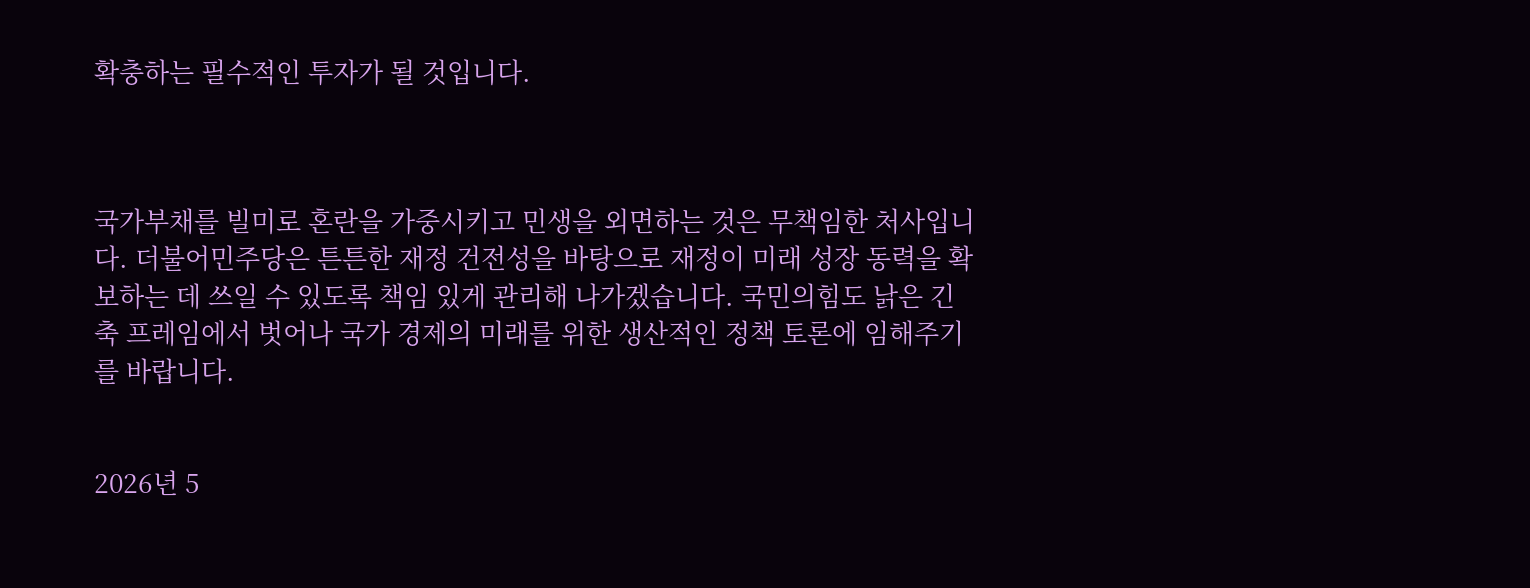확충하는 필수적인 투자가 될 것입니다.



국가부채를 빌미로 혼란을 가중시키고 민생을 외면하는 것은 무책임한 처사입니다. 더불어민주당은 튼튼한 재정 건전성을 바탕으로 재정이 미래 성장 동력을 확보하는 데 쓰일 수 있도록 책임 있게 관리해 나가겠습니다. 국민의힘도 낡은 긴축 프레임에서 벗어나 국가 경제의 미래를 위한 생산적인 정책 토론에 임해주기를 바랍니다.


2026년 5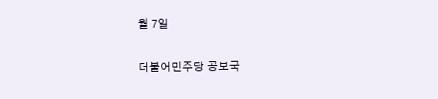월 7일

더불어민주당 공보국